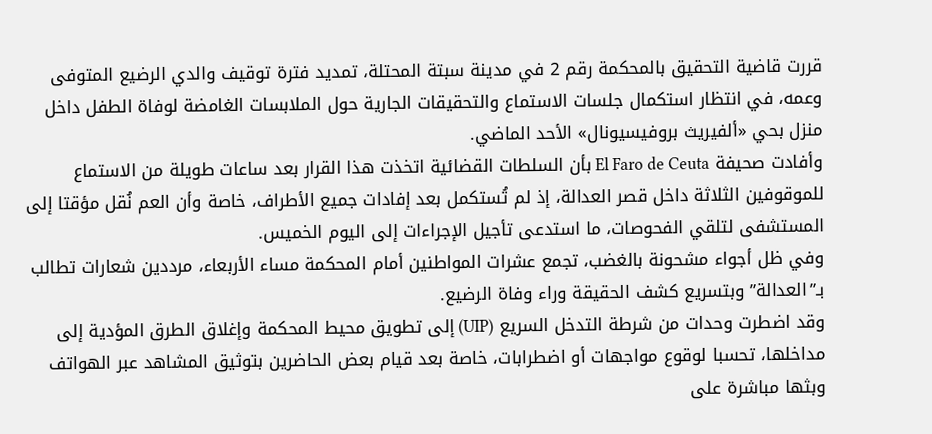قررت قاضية التحقيق بالمحكمة رقم 2 في مدينة سبتة المحتلة، تمديد فترة توقيف والدي الرضيع المتوفى وعمه، في انتظار استكمال جلسات الاستماع والتحقيقات الجارية حول الملابسات الغامضة لوفاة الطفل داخل منزل بحي «ألفيريث بروفيسيونال» الأحد الماضي.
وأفادت صحيفة El Faro de Ceuta بأن السلطات القضائية اتخذت هذا القرار بعد ساعات طويلة من الاستماع للموقوفين الثلاثة داخل قصر العدالة، إذ لم تُستكمل بعد إفادات جميع الأطراف، خاصة وأن العم نُقل مؤقتا إلى المستشفى لتلقي الفحوصات، ما استدعى تأجيل الإجراءات إلى اليوم الخميس.
وفي ظل أجواء مشحونة بالغضب، تجمع عشرات المواطنين أمام المحكمة مساء الأربعاء، مرددين شعارات تطالب بـ”العدالة” وبتسريع كشف الحقيقة وراء وفاة الرضيع.
وقد اضطرت وحدات من شرطة التدخل السريع (UIP) إلى تطويق محيط المحكمة وإغلاق الطرق المؤدية إلى مداخلها، تحسبا لوقوع مواجهات أو اضطرابات، خاصة بعد قيام بعض الحاضرين بتوثيق المشاهد عبر الهواتف وبثها مباشرة على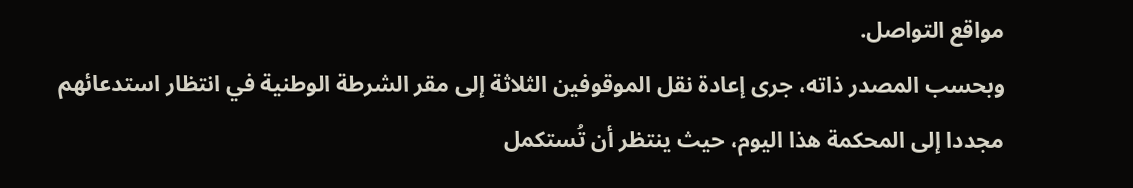مواقع التواصل.
وبحسب المصدر ذاته، جرى إعادة نقل الموقوفين الثلاثة إلى مقر الشرطة الوطنية في انتظار استدعائهم مجددا إلى المحكمة هذا اليوم، حيث ينتظر أن تُستكمل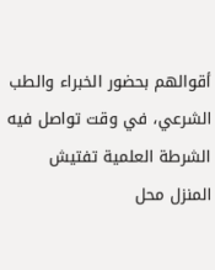أقوالهم بحضور الخبراء والطب الشرعي، في وقت تواصل فيه الشرطة العلمية تفتيش المنزل محل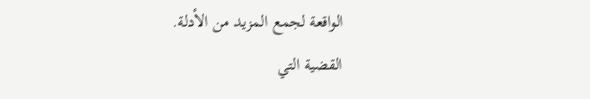الواقعة لجمع المزيد من الأدلة.
القضية التي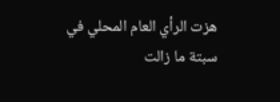هزت الرأي العام المحلي في سبتة ما زالت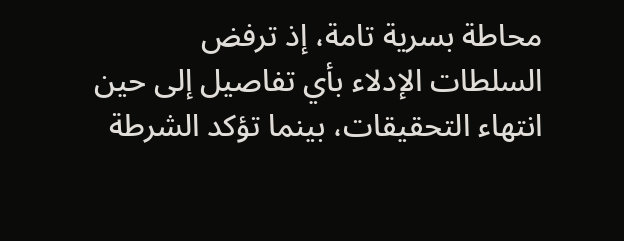محاطة بسرية تامة، إذ ترفض السلطات الإدلاء بأي تفاصيل إلى حين انتهاء التحقيقات، بينما تؤكد الشرطة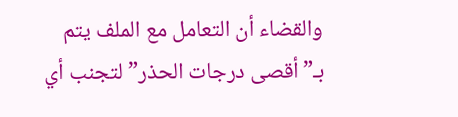والقضاء أن التعامل مع الملف يتم بـ”أقصى درجات الحذر” لتجنب أي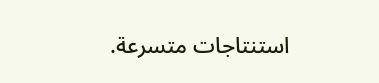استنتاجات متسرعة.